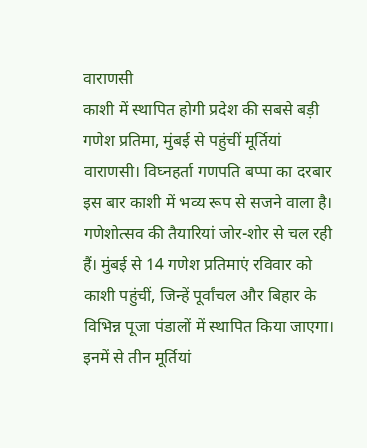वाराणसी
काशी में स्थापित होगी प्रदेश की सबसे बड़ी गणेश प्रतिमा, मुंबई से पहुंचीं मूर्तियां
वाराणसी। विघ्नहर्ता गणपति बप्पा का दरबार इस बार काशी में भव्य रूप से सजने वाला है। गणेशोत्सव की तैयारियां जोर-शोर से चल रही हैं। मुंबई से 14 गणेश प्रतिमाएं रविवार को काशी पहुंचीं, जिन्हें पूर्वांचल और बिहार के विभिन्न पूजा पंडालों में स्थापित किया जाएगा। इनमें से तीन मूर्तियां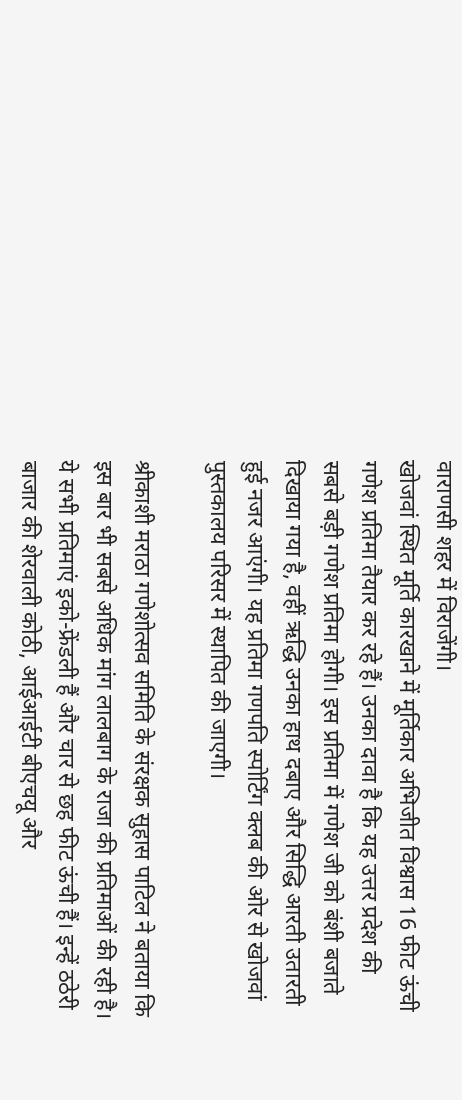वाराणसी शहर में विराजेंगी।
खोजवां स्थित मूर्ति कारखाने में मूर्तिकार अभिजीत विश्वास 16 फीट ऊंची गणेश प्रतिमा तैयार कर रहे हैं। उनका दावा है कि यह उत्तर प्रदेश की सबसे बड़ी गणेश प्रतिमा होगी। इस प्रतिमा में गणेश जी को बंशी बजाते दिखाया गया है, वहीं ऋद्धि उनका हाथ दबाए और सिद्धि आरती उतारती हुई नजर आएंगी। यह प्रतिमा गणपति स्पोर्टिंग क्लब की ओर से खोजवां पुस्तकालय परिसर में स्थापित की जाएगी।

श्रीकाशी मराठा गणेशोत्सव समिति के संरक्षक सुहास पाटिल ने बताया कि इस बार भी सबसे अधिक मांग लालबाग के राजा की प्रतिमाओं की रही है। ये सभी प्रतिमाएं इको-फ्रेंडली हैं और चार से छह फीट ऊंची हैं। इन्हें ठठेरी बाजार की शेरवाली कोठी, आईआईटी बीएचयू और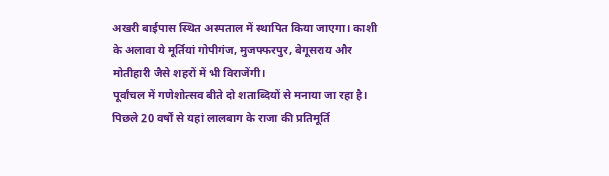अखरी बाईपास स्थित अस्पताल में स्थापित किया जाएगा। काशी के अलावा ये मूर्तियां गोपीगंज, मुजफ्फरपुर, बेगूसराय और मोतीहारी जैसे शहरों में भी विराजेंगी।
पूर्वांचल में गणेशोत्सव बीते दो शताब्दियों से मनाया जा रहा है। पिछले 20 वर्षों से यहां लालबाग के राजा की प्रतिमूर्ति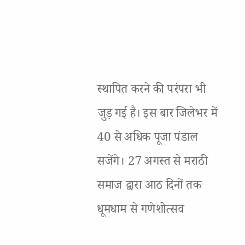स्थापित करने की परंपरा भी जुड़ गई है। इस बार जिलेभर में 40 से अधिक पूजा पंडाल सजेंगे। 27 अगस्त से मराठी समाज द्वारा आठ दिनों तक धूमधाम से गणेशोत्सव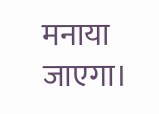मनाया जाएगा।